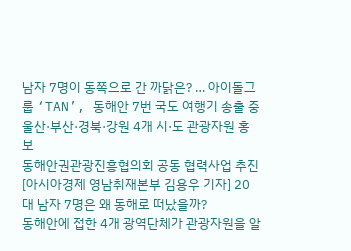남자 7명이 동쪽으로 간 까닭은? … 아이돌그룹 ‘TAN’, 동해안 7번 국도 여행기 송출 중
울산·부산·경북·강원 4개 시·도 관광자원 홍보
동해안권관광진흥협의회 공동 협력사업 추진
[아시아경제 영남취재본부 김용우 기자] 20대 남자 7명은 왜 동해로 떠났을까?
동해안에 접한 4개 광역단체가 관광자원을 알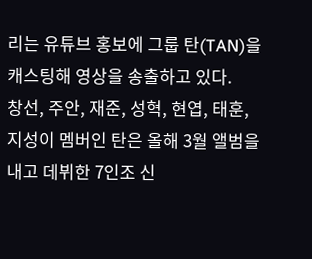리는 유튜브 홍보에 그룹 탄(TAN)을 캐스팅해 영상을 송출하고 있다.
창선, 주안, 재준, 성혁, 현엽, 태훈, 지성이 멤버인 탄은 올해 3월 앨범을 내고 데뷔한 7인조 신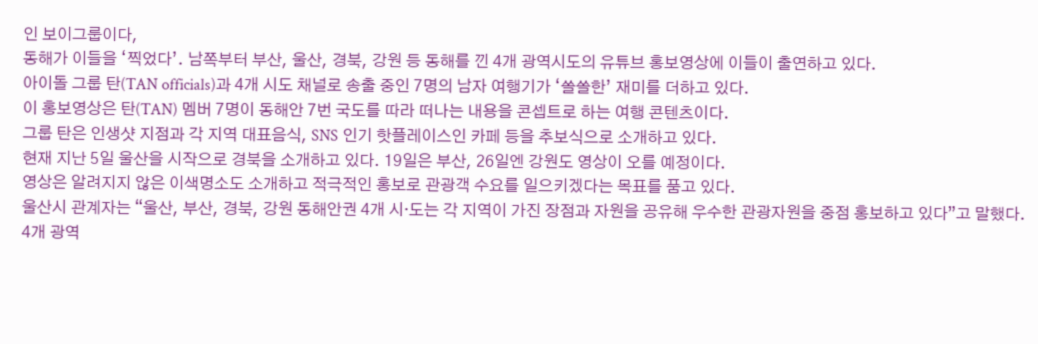인 보이그룹이다,
동해가 이들을 ‘찍었다’. 남쪽부터 부산, 울산, 경북, 강원 등 동해를 낀 4개 광역시도의 유튜브 홍보영상에 이들이 출연하고 있다.
아이돌 그룹 탄(TAN officials)과 4개 시도 채널로 송출 중인 7명의 남자 여행기가 ‘쏠쏠한’ 재미를 더하고 있다.
이 홍보영상은 탄(TAN) 멤버 7명이 동해안 7번 국도를 따라 떠나는 내용을 콘셉트로 하는 여행 콘텐츠이다.
그룹 탄은 인생샷 지점과 각 지역 대표음식, SNS 인기 핫플레이스인 카페 등을 추보식으로 소개하고 있다.
현재 지난 5일 울산을 시작으로 경북을 소개하고 있다. 19일은 부산, 26일엔 강원도 영상이 오를 예정이다.
영상은 알려지지 않은 이색명소도 소개하고 적극적인 홍보로 관광객 수요를 일으키겠다는 목표를 품고 있다.
울산시 관계자는 “울산, 부산, 경북, 강원 동해안권 4개 시·도는 각 지역이 가진 장점과 자원을 공유해 우수한 관광자원을 중점 홍보하고 있다”고 말했다.
4개 광역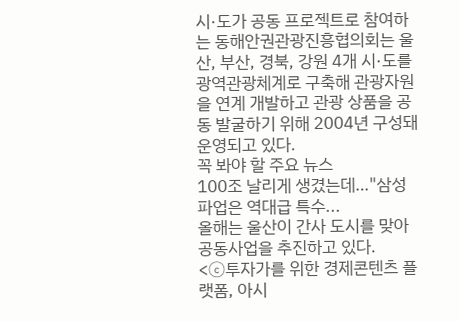시·도가 공동 프로젝트로 참여하는 동해안권관광진흥협의회는 울산, 부산, 경북, 강원 4개 시·도를 광역관광체계로 구축해 관광자원을 연계 개발하고 관광 상품을 공동 발굴하기 위해 2004년 구성돼 운영되고 있다.
꼭 봐야 할 주요 뉴스
100조 날리게 생겼는데…"삼성 파업은 역대급 특수...
올해는 울산이 간사 도시를 맞아 공동사업을 추진하고 있다.
<ⓒ투자가를 위한 경제콘텐츠 플랫폼, 아시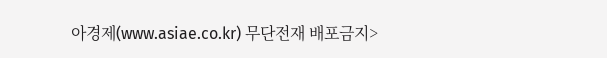아경제(www.asiae.co.kr) 무단전재 배포금지>